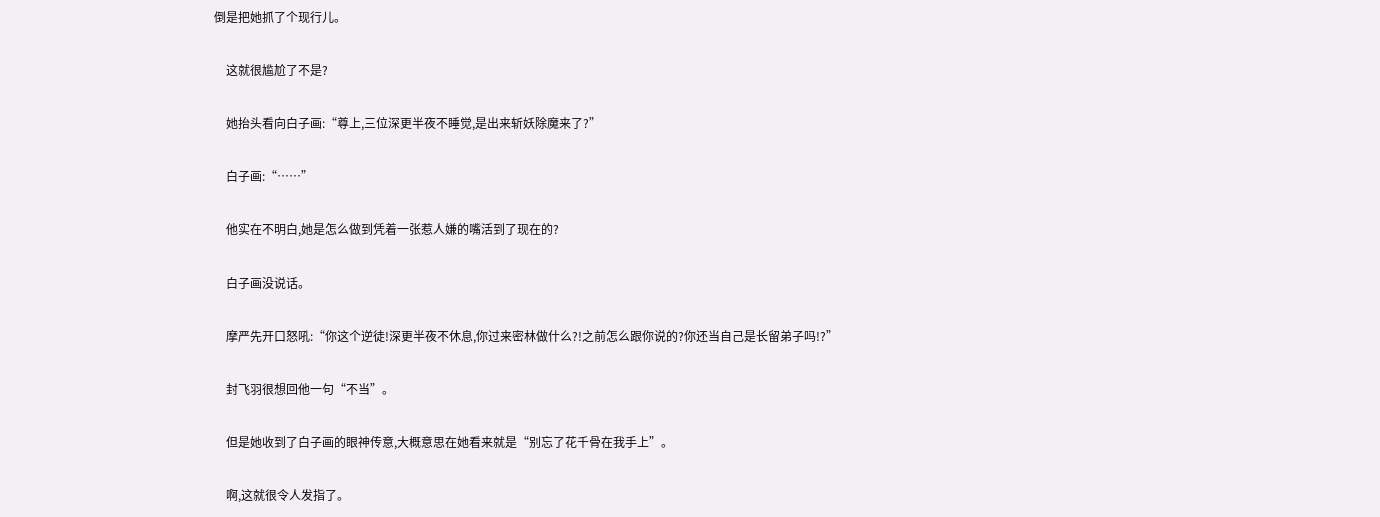倒是把她抓了个现行儿。

    这就很尴尬了不是?

    她抬头看向白子画:“尊上,三位深更半夜不睡觉,是出来斩妖除魔来了?”

    白子画:“……”

    他实在不明白,她是怎么做到凭着一张惹人嫌的嘴活到了现在的?

    白子画没说话。

    摩严先开口怒吼:“你这个逆徒!深更半夜不休息,你过来密林做什么?!之前怎么跟你说的?你还当自己是长留弟子吗!?”

    封飞羽很想回他一句“不当”。

    但是她收到了白子画的眼神传意,大概意思在她看来就是“别忘了花千骨在我手上”。

    啊,这就很令人发指了。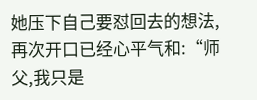她压下自己要怼回去的想法,再次开口已经心平气和:“师父,我只是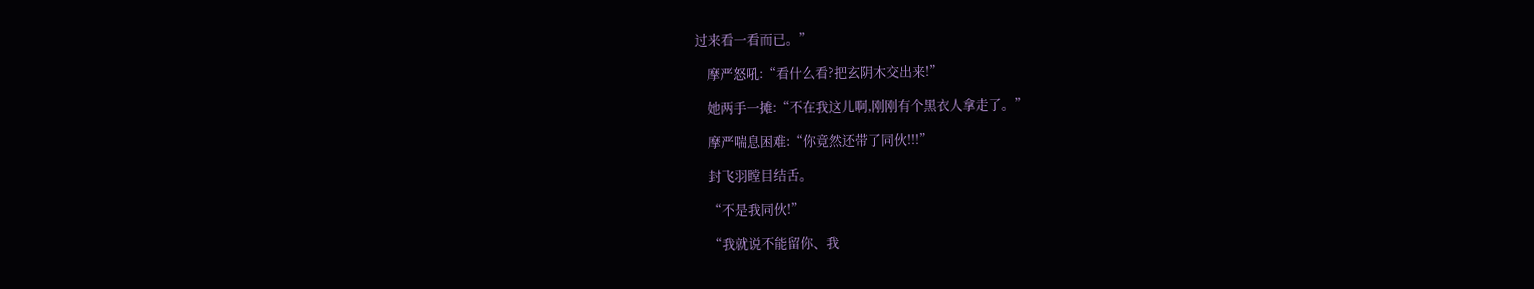过来看一看而已。”

    摩严怒吼:“看什么看?把玄阴木交出来!”

    她两手一摊:“不在我这儿啊,刚刚有个黑衣人拿走了。”

    摩严喘息困难:“你竟然还带了同伙!!!”

    封飞羽瞠目结舌。

    “不是我同伙!”

    “我就说不能留你、我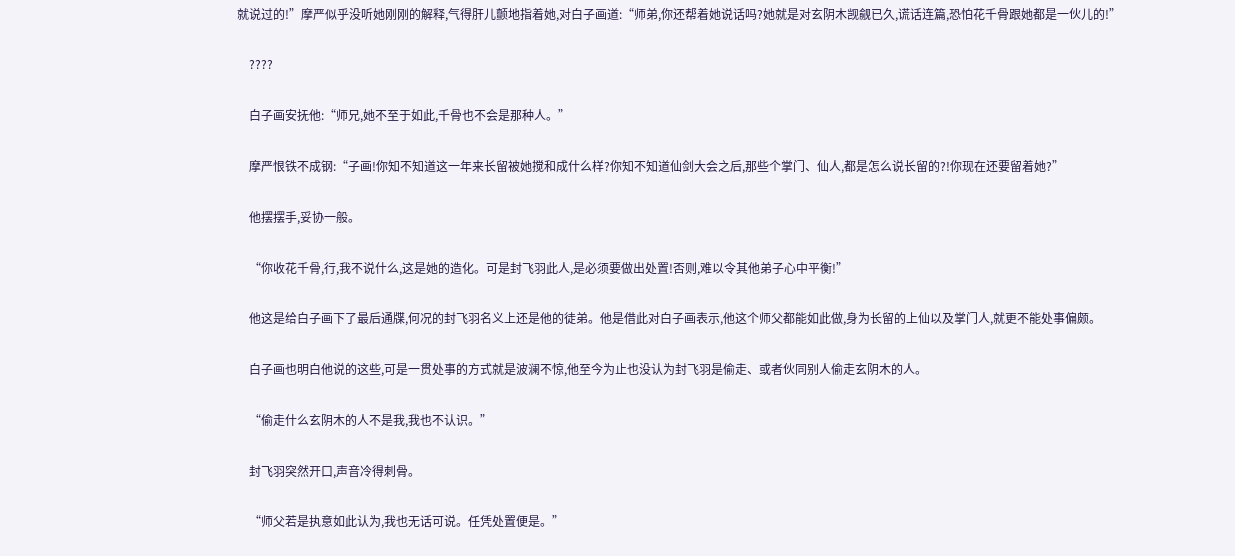就说过的!”摩严似乎没听她刚刚的解释,气得肝儿颤地指着她,对白子画道:“师弟,你还帮着她说话吗?她就是对玄阴木觊觎已久,谎话连篇,恐怕花千骨跟她都是一伙儿的!”

    ????

    白子画安抚他:“师兄,她不至于如此,千骨也不会是那种人。”

    摩严恨铁不成钢:“子画!你知不知道这一年来长留被她搅和成什么样?你知不知道仙剑大会之后,那些个掌门、仙人,都是怎么说长留的?!你现在还要留着她?”

    他摆摆手,妥协一般。

    “你收花千骨,行,我不说什么,这是她的造化。可是封飞羽此人,是必须要做出处置!否则,难以令其他弟子心中平衡!”

    他这是给白子画下了最后通牒,何况的封飞羽名义上还是他的徒弟。他是借此对白子画表示,他这个师父都能如此做,身为长留的上仙以及掌门人,就更不能处事偏颇。

    白子画也明白他说的这些,可是一贯处事的方式就是波澜不惊,他至今为止也没认为封飞羽是偷走、或者伙同别人偷走玄阴木的人。

    “偷走什么玄阴木的人不是我,我也不认识。”

    封飞羽突然开口,声音冷得刺骨。

    “师父若是执意如此认为,我也无话可说。任凭处置便是。”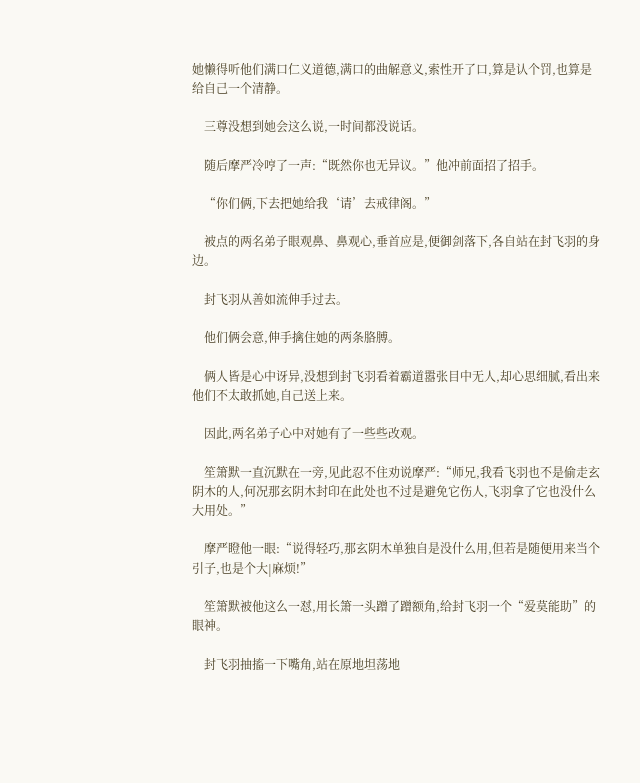她懒得听他们满口仁义道德,满口的曲解意义,索性开了口,算是认个罚,也算是给自己一个清静。

    三尊没想到她会这么说,一时间都没说话。

    随后摩严冷哼了一声:“既然你也无异议。”他冲前面招了招手。

    “你们俩,下去把她给我‘请’去戒律阁。”

    被点的两名弟子眼观鼻、鼻观心,垂首应是,便御剑落下,各自站在封飞羽的身边。

    封飞羽从善如流伸手过去。

    他们俩会意,伸手擒住她的两条胳膊。

    俩人皆是心中讶异,没想到封飞羽看着霸道嚣张目中无人,却心思细腻,看出来他们不太敢抓她,自己送上来。

    因此,两名弟子心中对她有了一些些改观。

    笙箫默一直沉默在一旁,见此忍不住劝说摩严:“师兄,我看飞羽也不是偷走玄阴木的人,何况那玄阴木封印在此处也不过是避免它伤人,飞羽拿了它也没什么大用处。”

    摩严瞪他一眼:“说得轻巧,那玄阴木单独自是没什么用,但若是随便用来当个引子,也是个大|麻烦!”

    笙箫默被他这么一怼,用长箫一头蹭了蹭额角,给封飞羽一个“爱莫能助”的眼神。

    封飞羽抽搐一下嘴角,站在原地坦荡地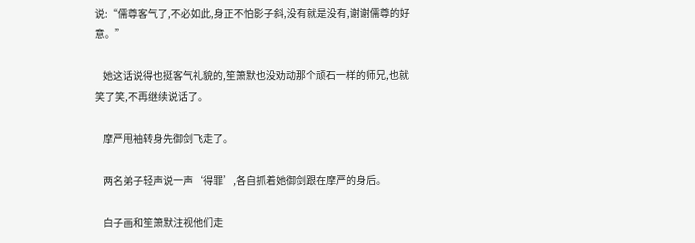说:“儒尊客气了,不必如此,身正不怕影子斜,没有就是没有,谢谢儒尊的好意。”

    她这话说得也挺客气礼貌的,笙箫默也没劝动那个顽石一样的师兄,也就笑了笑,不再继续说话了。

    摩严甩袖转身先御剑飞走了。

    两名弟子轻声说一声‘得罪’,各自抓着她御剑跟在摩严的身后。

    白子画和笙箫默注视他们走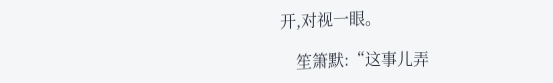开,对视一眼。

    笙箫默:“这事儿弄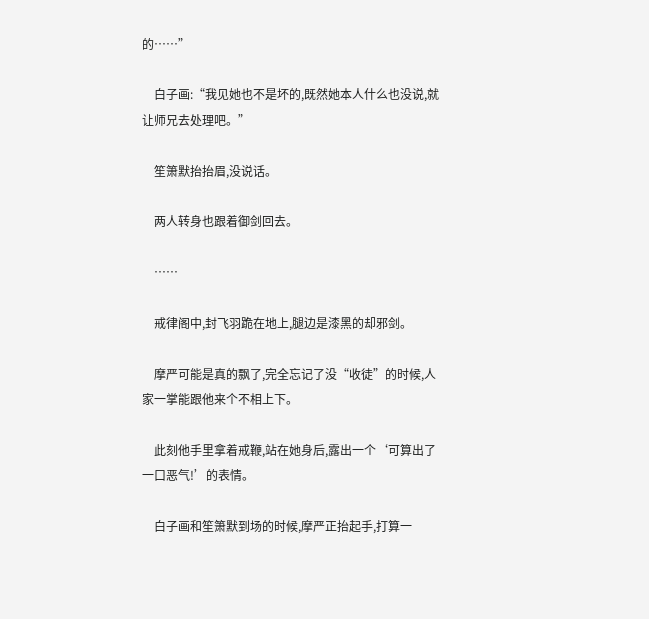的……”

    白子画:“我见她也不是坏的,既然她本人什么也没说,就让师兄去处理吧。”

    笙箫默抬抬眉,没说话。

    两人转身也跟着御剑回去。

    ……

    戒律阁中,封飞羽跪在地上,腿边是漆黑的却邪剑。

    摩严可能是真的飘了,完全忘记了没“收徒”的时候,人家一掌能跟他来个不相上下。

    此刻他手里拿着戒鞭,站在她身后,露出一个‘可算出了一口恶气!’的表情。

    白子画和笙箫默到场的时候,摩严正抬起手,打算一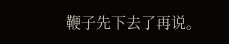鞭子先下去了再说。